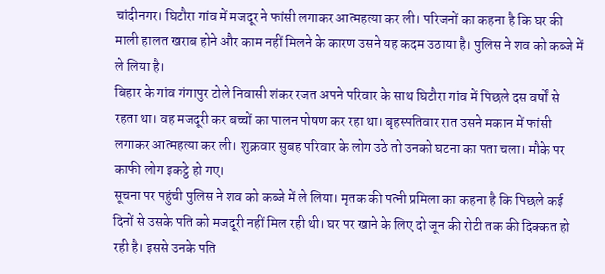चांदीनगर। घिटौरा गांव में मजदूर ने फांसी लगाकर आत्महत्या कर ली। परिजनों का कहना है कि घर की माली हालत खराब होने और काम नहीं मिलने के कारण उसने यह कदम उठाया है। पुलिस ने शव को कब्जे में ले लिया है।
बिहार के गांव गंगापुर टोले निवासी शंकर रजत अपने परिवार के साथ घिटौरा गांव में पिछले दस वर्षों से रहता था। वह मजदूरी कर बच्चों का पालन पोषण कर रहा था। बृहस्पतिवार रात उसने मकान में फांसी लगाकर आत्महत्या कर ली। शुक्रवार सुबह परिवार के लोग उठे तो उनको घटना का पता चला। मौके पर काफी लोग इकट्ठे हो गए।
सूचना पर पहुंची पुलिस ने शव को कब्जे में ले लिया। मृतक की पत्नी प्रमिला का कहना है कि पिछले कई दिनों से उसके पति को मजदूरी नहीं मिल रही थी। घर पर खाने के लिए दो जून की रोटी तक की दिक्कत हो रही है। इससे उनके पति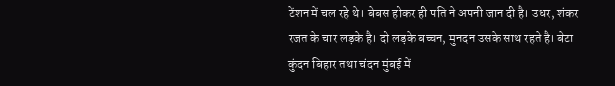टेंशन में चल रहे थे। बेबस होकर ही पति ने अपनी जान दी है। उधर, शंकर रजत के चार लड़के है। दो लड़के बच्चन, मुनदन उसके साथ रहते है। बेटा कुंदन बिहार तथा चंदन मुंबई में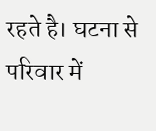रहते है। घटना से परिवार में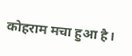कोहराम मचा हुआ है।